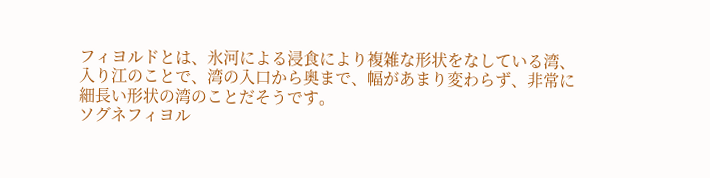フィヨルドとは、氷河による浸食により複雑な形状をなしている湾、入り江のことで、湾の入口から奥まで、幅があまり変わらず、非常に細長い形状の湾のことだそうです。
ソグネフィヨル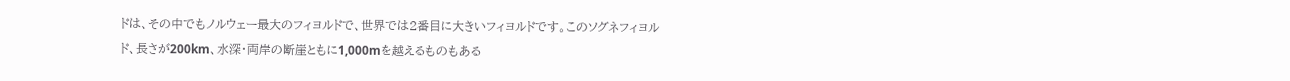ドは、その中でもノルウェー最大のフィヨルドで、世界では2番目に大きいフィヨルドです。このソグネフィヨルド、長さが200km、水深・両岸の断崖ともに1,000mを越えるものもある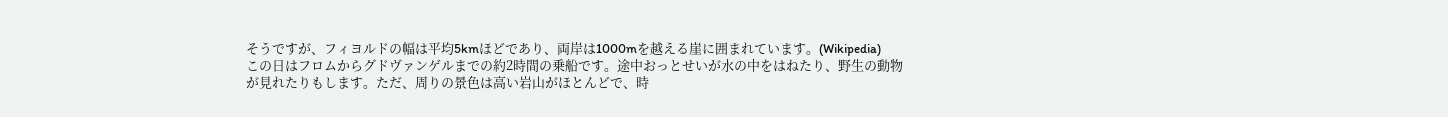そうですが、フィヨルドの幅は平均5kmほどであり、両岸は1000mを越える崖に囲まれています。(Wikipedia)
この日はフロムからグドヴァンゲルまでの約2時間の乗船です。途中おっとせいが水の中をはねたり、野生の動物が見れたりもします。ただ、周りの景色は高い岩山がほとんどで、時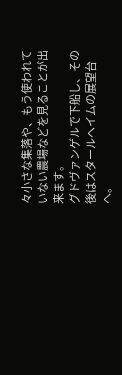々小さな集落や、もう使われていない農場などを見ることが出来ます。
グドヴァンゲルで下船し、その後はスタールヘイムの展望台へ。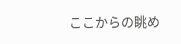ここからの眺め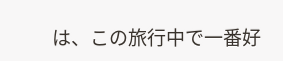は、この旅行中で一番好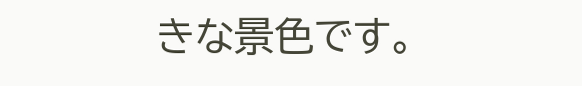きな景色です。